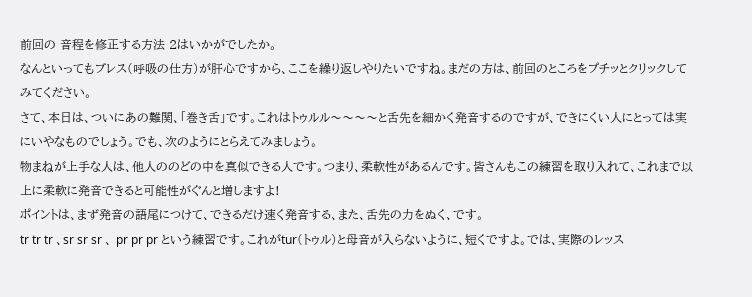前回の 音程を修正する方法 2はいかがでしたか。
なんといってもブレス(呼吸の仕方)が肝心ですから、ここを繰り返しやりたいですね。まだの方は、前回のところをプチッとクリックしてみてください。
さて、本日は、ついにあの難関、「巻き舌」です。これはトゥルル〜〜〜〜と舌先を細かく発音するのですが、できにくい人にとっては実にいやなものでしょう。でも、次のようにとらえてみましょう。
物まねが上手な人は、他人ののどの中を真似できる人です。つまり、柔軟性があるんです。皆さんもこの練習を取り入れて、これまで以上に柔軟に発音できると可能性がぐんと増しますよ!
ポイントは、まず発音の語尾につけて、できるだけ速く発音する、また、舌先の力をぬく、です。
tr tr tr 、sr sr sr 、 pr pr pr という練習です。これがtur(トゥル)と母音が入らないように、短くですよ。では、実際のレッス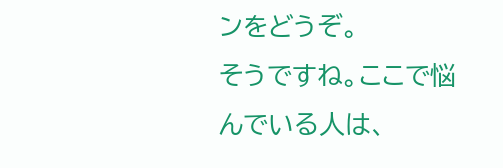ンをどうぞ。
そうですね。ここで悩んでいる人は、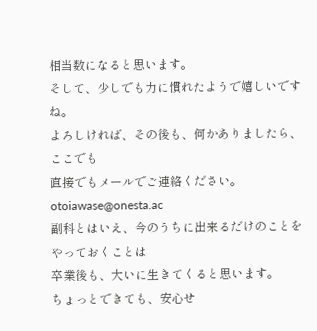相当数になると思います。
そして、少しでも力に慣れたようで嬉しいですね。
よろしければ、その後も、何かありましたら、ここでも
直接でもメールでご連絡ください。
otoiawase@onesta.ac
副科とはいえ、今のうちに出来るだけのことをやっておくことは
卒業後も、大いに生きてくると思います。
ちょっとできても、安心せ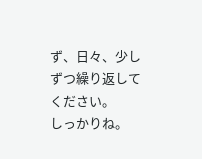ず、日々、少しずつ繰り返してください。
しっかりね。